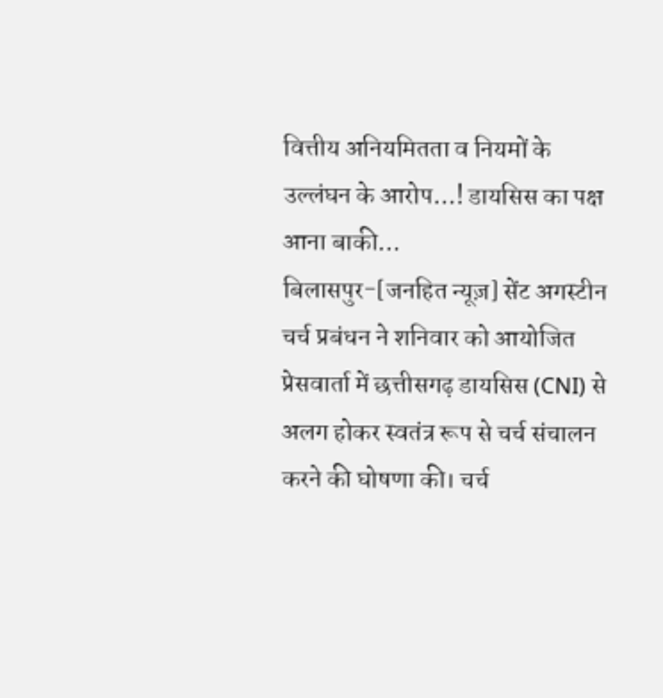वित्तीय अनियमितता व नियमों के उल्लंघन के आरोप…! डायसिस का पक्ष आना बाकी…
बिलासपुर-[जनहित न्यूज़] सेंट अगस्टीन चर्च प्रबंधन ने शनिवार को आयोजित प्रेसवार्ता में छत्तीसगढ़ डायसिस (CNI) से अलग होकर स्वतंत्र रूप से चर्च संचालन करने की घोषणा की। चर्च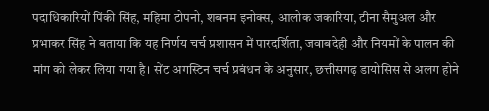पदाधिकारियों पिंकी सिंह, महिमा टोपनो, शबनम इनोक्स, आलोक जकारिया, टीना सैमुअल और प्रभाकर सिंह ने बताया कि यह निर्णय चर्च प्रशासन में पारदर्शिता, जवाबदेही और नियमों के पालन की मांग को लेकर लिया गया है। सेंट अगस्टिन चर्च प्रबंधन के अनुसार, छत्तीसगढ़ डायोसिस से अलग होने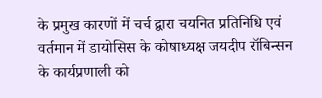के प्रमुख कारणों में चर्च द्वारा चयनित प्रतिनिधि एवं वर्तमान में डायोसिस के कोषाध्यक्ष जयदीप रॉबिन्सन के कार्यप्रणाली को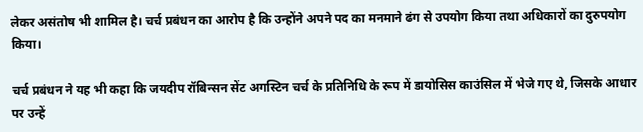लेकर असंतोष भी शामिल है। चर्च प्रबंधन का आरोप है कि उन्होंने अपने पद का मनमाने ढंग से उपयोग किया तथा अधिकारों का दुरुपयोग किया।

चर्च प्रबंधन ने यह भी कहा कि जयदीप रॉबिन्सन सेंट अगस्टिन चर्च के प्रतिनिधि के रूप में डायोसिस काउंसिल में भेजे गए थे, जिसके आधार पर उन्हें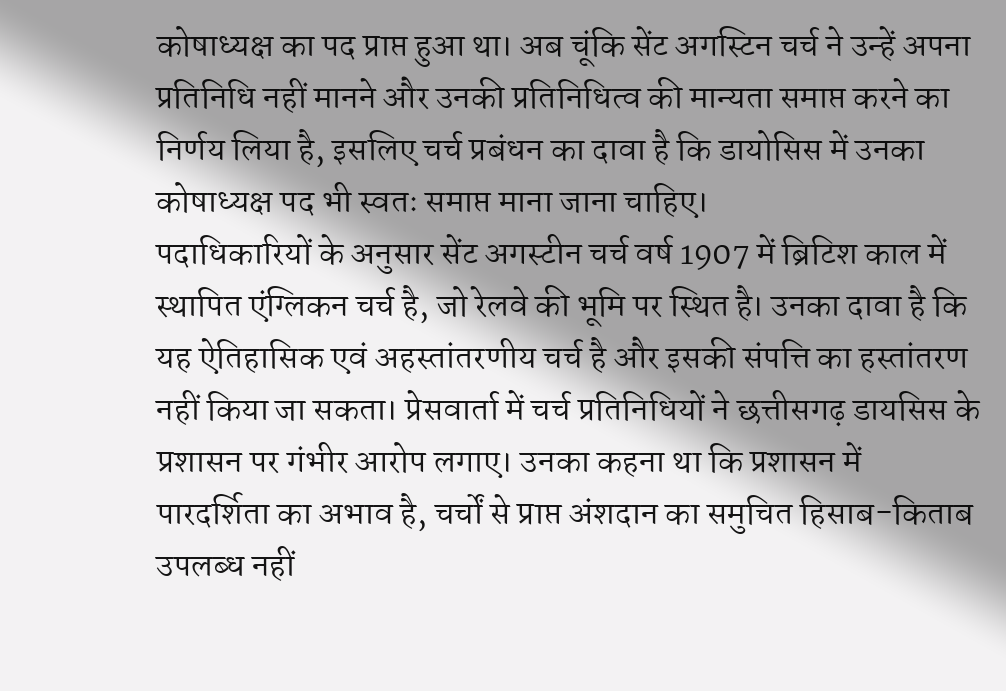कोषाध्यक्ष का पद प्राप्त हुआ था। अब चूंकि सेंट अगस्टिन चर्च ने उन्हें अपना प्रतिनिधि नहीं मानने और उनकी प्रतिनिधित्व की मान्यता समाप्त करने का निर्णय लिया है, इसलिए चर्च प्रबंधन का दावा है कि डायोसिस में उनका कोषाध्यक्ष पद भी स्वतः समाप्त माना जाना चाहिए।
पदाधिकारियों के अनुसार सेंट अगस्टीन चर्च वर्ष 1907 में ब्रिटिश काल में स्थापित एंग्लिकन चर्च है, जो रेलवे की भूमि पर स्थित है। उनका दावा है कि यह ऐतिहासिक एवं अहस्तांतरणीय चर्च है और इसकी संपत्ति का हस्तांतरण नहीं किया जा सकता। प्रेसवार्ता में चर्च प्रतिनिधियों ने छत्तीसगढ़ डायसिस के प्रशासन पर गंभीर आरोप लगाए। उनका कहना था कि प्रशासन में पारदर्शिता का अभाव है, चर्चों से प्राप्त अंशदान का समुचित हिसाब-किताब उपलब्ध नहीं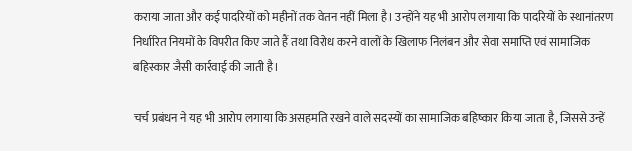कराया जाता और कई पादरियों को महीनों तक वेतन नहीं मिला है। उन्होंने यह भी आरोप लगाया कि पादरियों के स्थानांतरण निर्धारित नियमों के विपरीत किए जाते हैं तथा विरोध करने वालों के खिलाफ निलंबन और सेवा समाप्ति एवं सामाजिक बहिस्कार जैसी कार्रवाई की जाती है।

चर्च प्रबंधन ने यह भी आरोप लगाया कि असहमति रखने वाले सदस्यों का सामाजिक बहिष्कार किया जाता है, जिससे उन्हें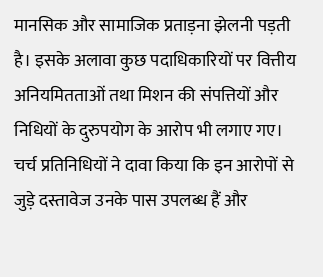मानसिक और सामाजिक प्रताड़ना झेलनी पड़ती है। इसके अलावा कुछ पदाधिकारियों पर वित्तीय अनियमितताओं तथा मिशन की संपत्तियों और निधियों के दुरुपयोग के आरोप भी लगाए गए। चर्च प्रतिनिधियों ने दावा किया कि इन आरोपों से जुड़े दस्तावेज उनके पास उपलब्ध हैं और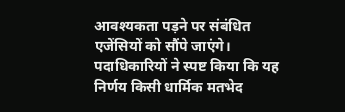आवश्यकता पड़ने पर संबंधित एजेंसियों को सौंपे जाएंगे। पदाधिकारियों ने स्पष्ट किया कि यह निर्णय किसी धार्मिक मतभेद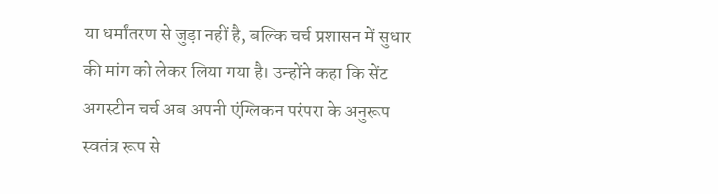या धर्मांतरण से जुड़ा नहीं है, बल्कि चर्च प्रशासन में सुधार की मांग को लेकर लिया गया है। उन्होंने कहा कि सेंट अगस्टीन चर्च अब अपनी एंग्लिकन परंपरा के अनुरूप स्वतंत्र रूप से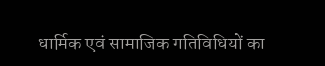धार्मिक एवं सामाजिक गतिविधियों का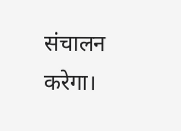संचालन करेगा।